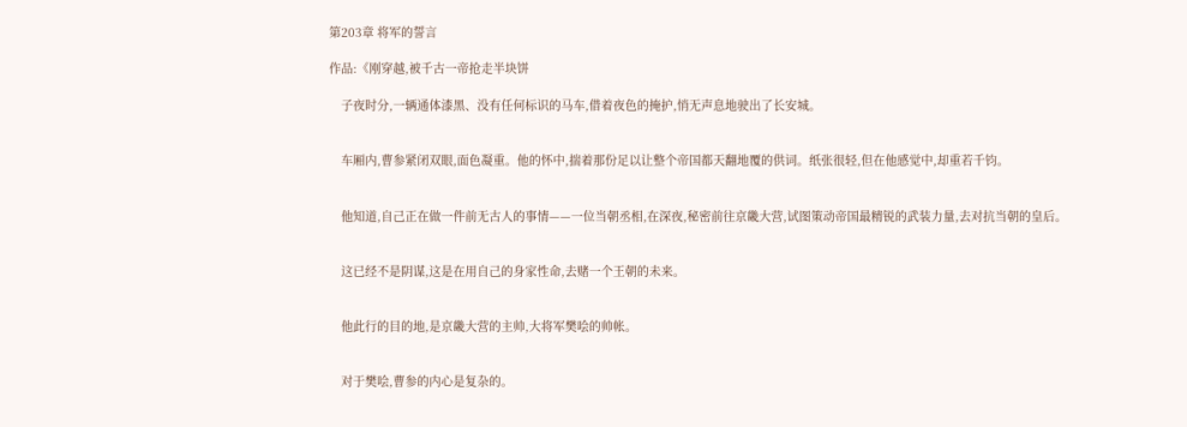第203章 将军的誓言

作品:《刚穿越,被千古一帝抢走半块饼

    子夜时分,一辆通体漆黑、没有任何标识的马车,借着夜色的掩护,悄无声息地驶出了长安城。


    车厢内,曹参紧闭双眼,面色凝重。他的怀中,揣着那份足以让整个帝国都天翻地覆的供词。纸张很轻,但在他感觉中,却重若千钧。


    他知道,自己正在做一件前无古人的事情——一位当朝丞相,在深夜,秘密前往京畿大营,试图策动帝国最精锐的武装力量,去对抗当朝的皇后。


    这已经不是阴谋,这是在用自己的身家性命,去赌一个王朝的未来。


    他此行的目的地,是京畿大营的主帅,大将军樊哙的帅帐。


    对于樊哙,曹参的内心是复杂的。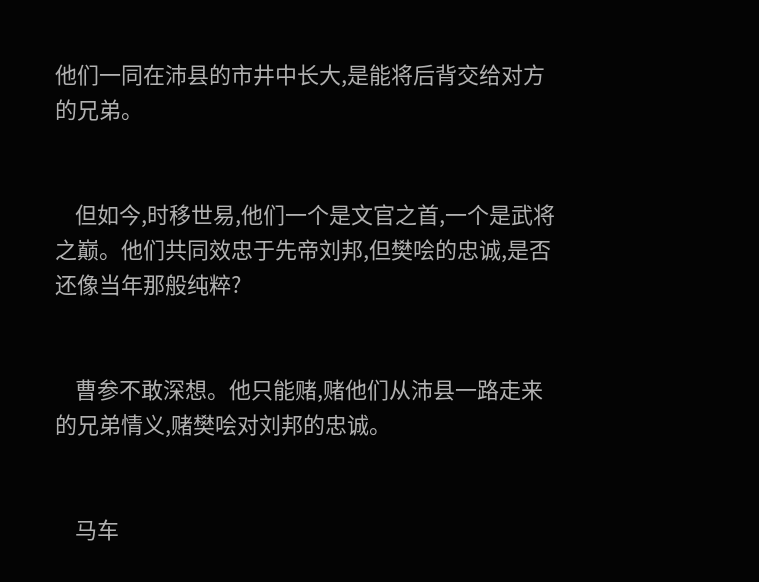他们一同在沛县的市井中长大,是能将后背交给对方的兄弟。


    但如今,时移世易,他们一个是文官之首,一个是武将之巅。他们共同效忠于先帝刘邦,但樊哙的忠诚,是否还像当年那般纯粹?


    曹参不敢深想。他只能赌,赌他们从沛县一路走来的兄弟情义,赌樊哙对刘邦的忠诚。


    马车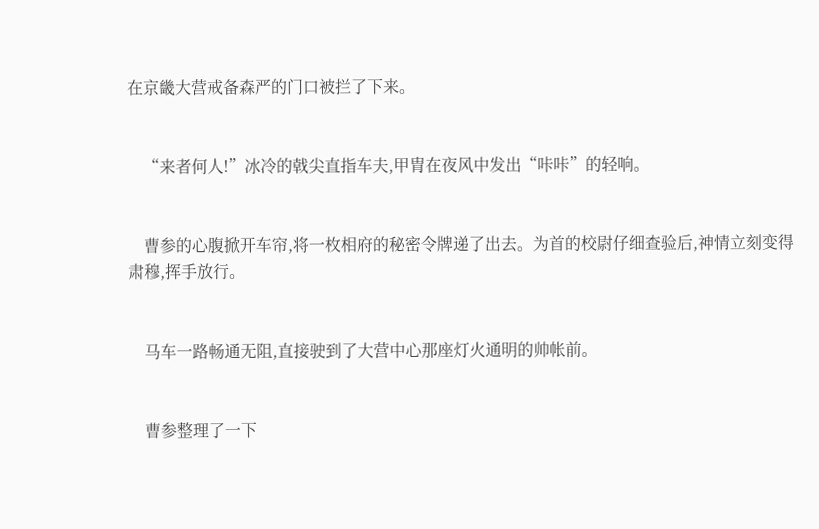在京畿大营戒备森严的门口被拦了下来。


    “来者何人!”冰冷的戟尖直指车夫,甲胄在夜风中发出“咔咔”的轻响。


    曹参的心腹掀开车帘,将一枚相府的秘密令牌递了出去。为首的校尉仔细查验后,神情立刻变得肃穆,挥手放行。


    马车一路畅通无阻,直接驶到了大营中心那座灯火通明的帅帐前。


    曹参整理了一下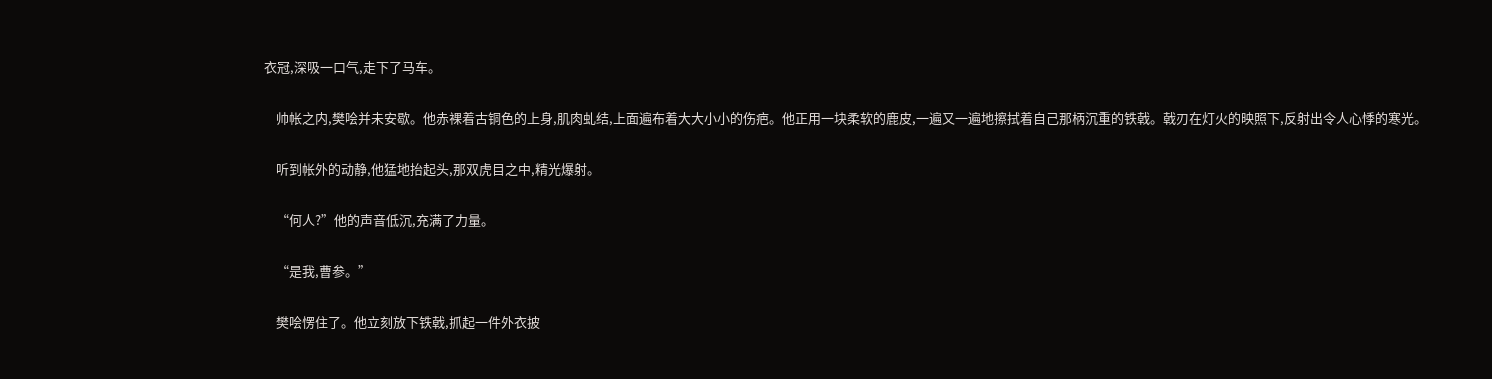衣冠,深吸一口气,走下了马车。


    帅帐之内,樊哙并未安歇。他赤裸着古铜色的上身,肌肉虬结,上面遍布着大大小小的伤疤。他正用一块柔软的鹿皮,一遍又一遍地擦拭着自己那柄沉重的铁戟。戟刃在灯火的映照下,反射出令人心悸的寒光。


    听到帐外的动静,他猛地抬起头,那双虎目之中,精光爆射。


    “何人?”他的声音低沉,充满了力量。


    “是我,曹参。”


    樊哙愣住了。他立刻放下铁戟,抓起一件外衣披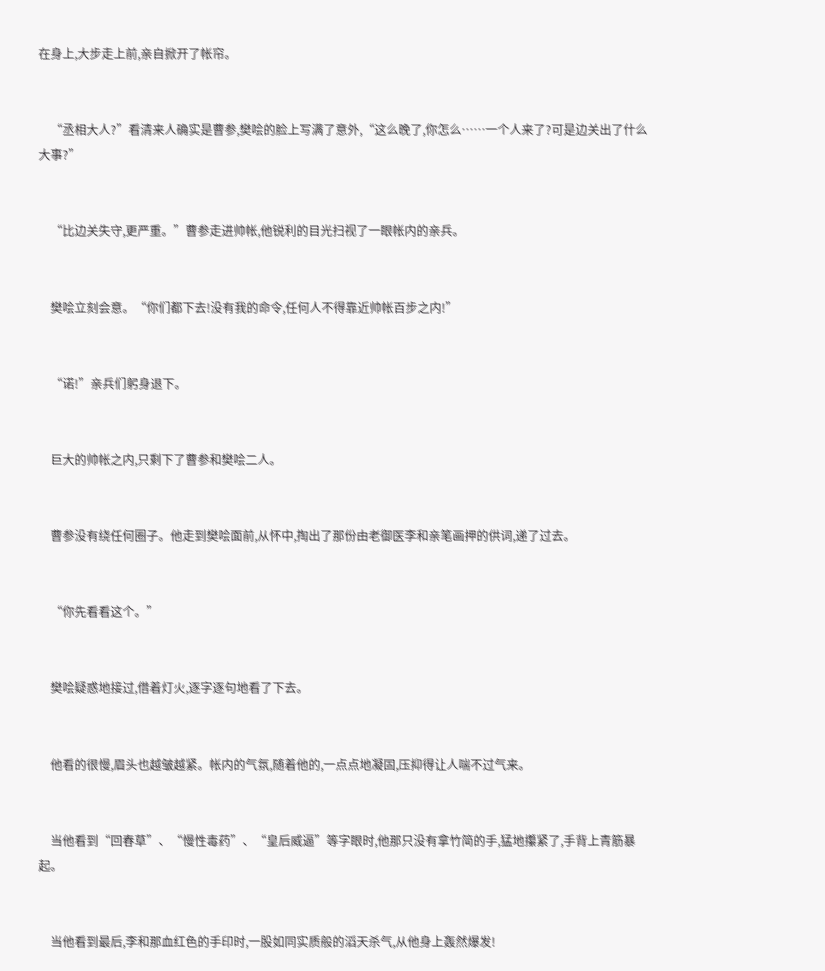在身上,大步走上前,亲自掀开了帐帘。


    “丞相大人?”看清来人确实是曹参,樊哙的脸上写满了意外,“这么晚了,你怎么……一个人来了?可是边关出了什么大事?”


    “比边关失守,更严重。”曹参走进帅帐,他锐利的目光扫视了一眼帐内的亲兵。


    樊哙立刻会意。“你们都下去!没有我的命令,任何人不得靠近帅帐百步之内!”


    “诺!”亲兵们躬身退下。


    巨大的帅帐之内,只剩下了曹参和樊哙二人。


    曹参没有绕任何圈子。他走到樊哙面前,从怀中,掏出了那份由老御医李和亲笔画押的供词,递了过去。


    “你先看看这个。”


    樊哙疑惑地接过,借着灯火,逐字逐句地看了下去。


    他看的很慢,眉头也越皱越紧。帐内的气氛,随着他的,一点点地凝固,压抑得让人喘不过气来。


    当他看到“回春草”、“慢性毒药”、“皇后威逼”等字眼时,他那只没有拿竹简的手,猛地攥紧了,手背上青筋暴起。


    当他看到最后,李和那血红色的手印时,一股如同实质般的滔天杀气,从他身上轰然爆发!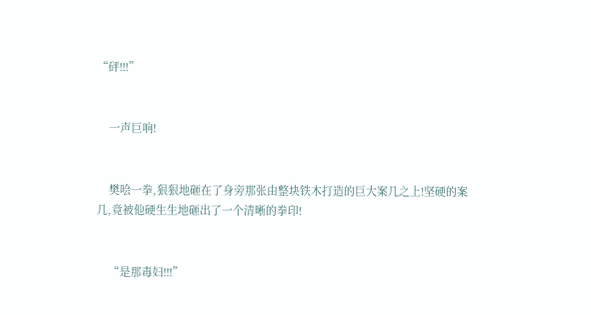“砰!!!”


    一声巨响!


    樊哙一拳,狠狠地砸在了身旁那张由整块铁木打造的巨大案几之上!坚硬的案几,竟被他硬生生地砸出了一个清晰的拳印!


    “是那毒妇!!!”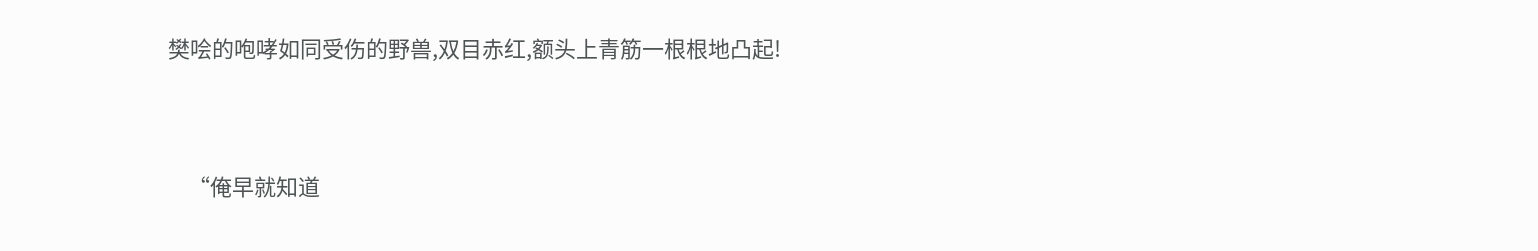樊哙的咆哮如同受伤的野兽,双目赤红,额头上青筋一根根地凸起!


    “俺早就知道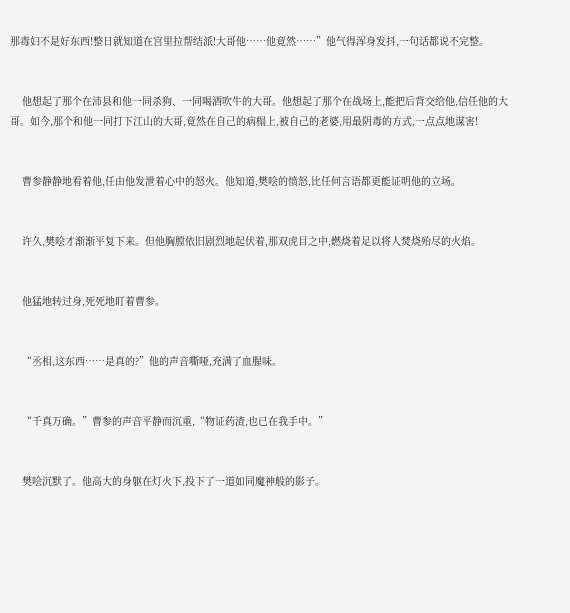那毒妇不是好东西!整日就知道在宫里拉帮结派!大哥他……他竟然……”他气得浑身发抖,一句话都说不完整。


    他想起了那个在沛县和他一同杀狗、一同喝酒吹牛的大哥。他想起了那个在战场上,能把后背交给他,信任他的大哥。如今,那个和他一同打下江山的大哥,竟然在自己的病榻上,被自己的老婆,用最阴毒的方式,一点点地谋害!


    曹参静静地看着他,任由他发泄着心中的怒火。他知道,樊哙的愤怒,比任何言语都更能证明他的立场。


    许久,樊哙才渐渐平复下来。但他胸膛依旧剧烈地起伏着,那双虎目之中,燃烧着足以将人焚烧殆尽的火焰。


    他猛地转过身,死死地盯着曹参。


    “丞相,这东西……是真的?”他的声音嘶哑,充满了血腥味。


    “千真万确。”曹参的声音平静而沉重,“物证药渣,也已在我手中。”


    樊哙沉默了。他高大的身躯在灯火下,投下了一道如同魔神般的影子。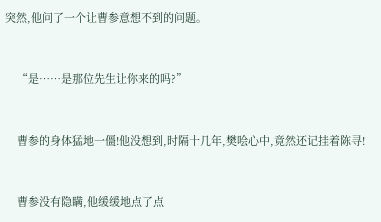突然,他问了一个让曹参意想不到的问题。


    “是……是那位先生让你来的吗?”


    曹参的身体猛地一僵!他没想到,时隔十几年,樊哙心中,竟然还记挂着陈寻!


    曹参没有隐瞒,他缓缓地点了点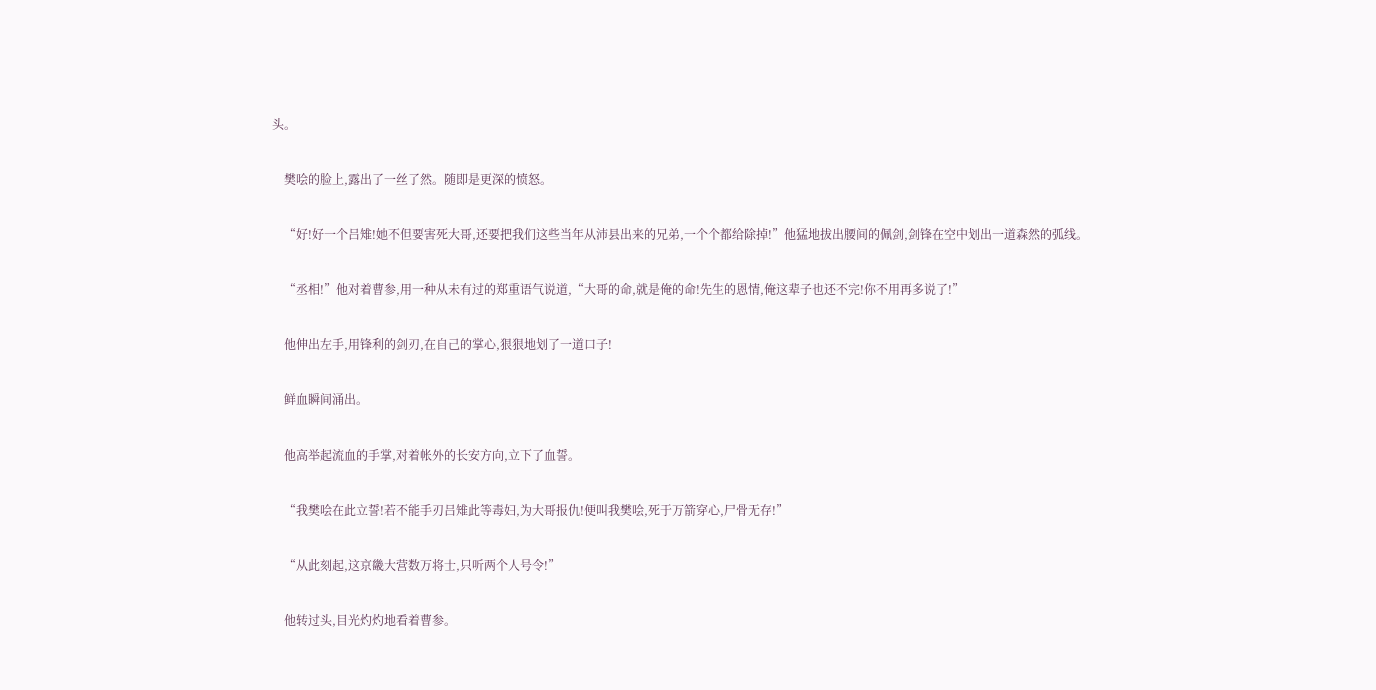头。


    樊哙的脸上,露出了一丝了然。随即是更深的愤怒。


    “好!好一个吕雉!她不但要害死大哥,还要把我们这些当年从沛县出来的兄弟,一个个都给除掉!”他猛地拔出腰间的佩剑,剑锋在空中划出一道森然的弧线。


    “丞相!”他对着曹参,用一种从未有过的郑重语气说道,“大哥的命,就是俺的命!先生的恩情,俺这辈子也还不完!你不用再多说了!”


    他伸出左手,用锋利的剑刃,在自己的掌心,狠狠地划了一道口子!


    鲜血瞬间涌出。


    他高举起流血的手掌,对着帐外的长安方向,立下了血誓。


    “我樊哙在此立誓!若不能手刃吕雉此等毒妇,为大哥报仇!便叫我樊哙,死于万箭穿心,尸骨无存!”


    “从此刻起,这京畿大营数万将士,只听两个人号令!”


    他转过头,目光灼灼地看着曹参。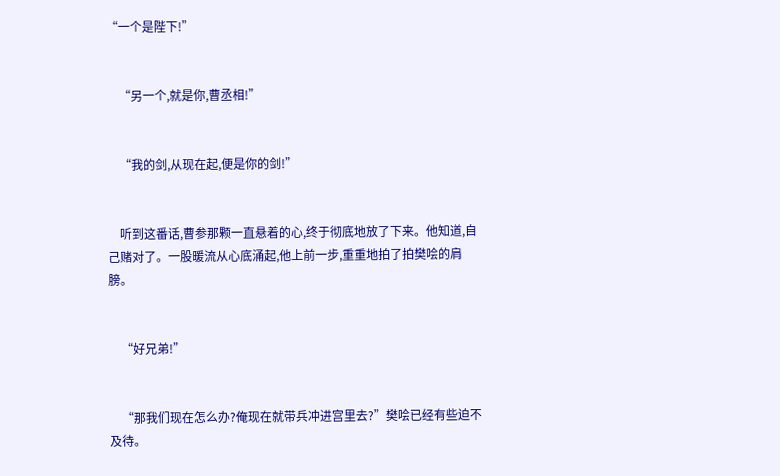“一个是陛下!”


    “另一个,就是你,曹丞相!”


    “我的剑,从现在起,便是你的剑!”


    听到这番话,曹参那颗一直悬着的心,终于彻底地放了下来。他知道,自己赌对了。一股暖流从心底涌起,他上前一步,重重地拍了拍樊哙的肩膀。


    “好兄弟!”


    “那我们现在怎么办?俺现在就带兵冲进宫里去?”樊哙已经有些迫不及待。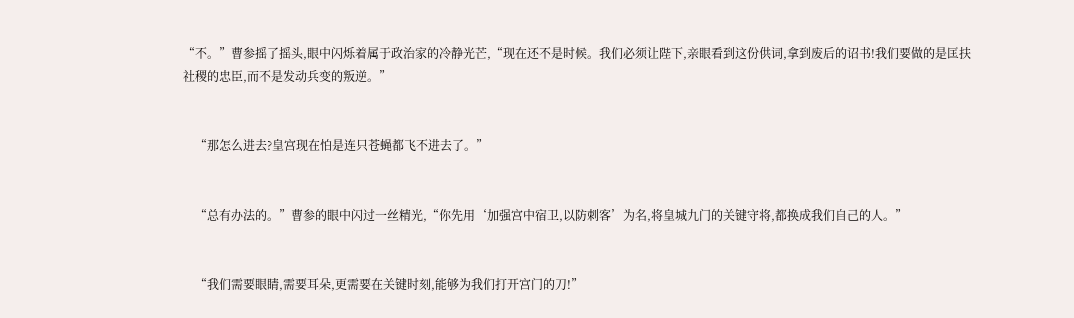“不。”曹参摇了摇头,眼中闪烁着属于政治家的冷静光芒,“现在还不是时候。我们必须让陛下,亲眼看到这份供词,拿到废后的诏书!我们要做的是匡扶社稷的忠臣,而不是发动兵变的叛逆。”


    “那怎么进去?皇宫现在怕是连只苍蝇都飞不进去了。”


    “总有办法的。”曹参的眼中闪过一丝精光,“你先用‘加强宫中宿卫,以防刺客’为名,将皇城九门的关键守将,都换成我们自己的人。”


    “我们需要眼睛,需要耳朵,更需要在关键时刻,能够为我们打开宫门的刀!”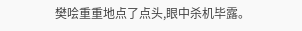樊哙重重地点了点头,眼中杀机毕露。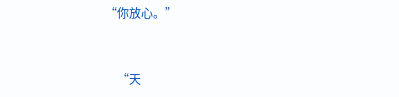“你放心。”


    “天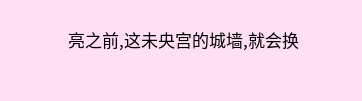亮之前,这未央宫的城墙,就会换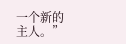一个新的主人。”